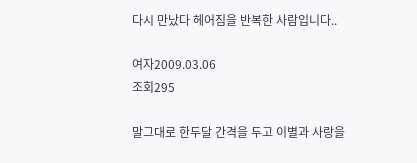다시 만났다 헤어짐을 반복한 사람입니다..

여자2009.03.06
조회295

말그대로 한두달 간격을 두고 이별과 사랑을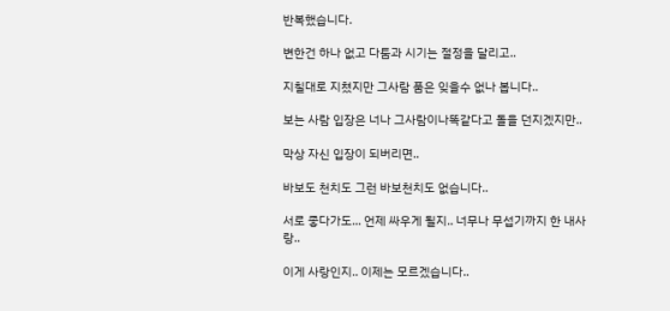반복했습니다.

변한건 하나 없고 다툼과 시기는 절정을 달리고..

지칠대로 지쳤지만 그사람 품은 잊을수 없나 봅니다..

보는 사람 입장은 너나 그사람이나똑같다고 돌을 던지겠지만..

막상 자신 입장이 되버리면..

바보도 천치도 그런 바보천치도 없습니다..

서로 좋다가도... 언제 싸우게 될지.. 너무나 무섭기까지 한 내사랑..

이게 사랑인지.. 이제는 모르겠습니다..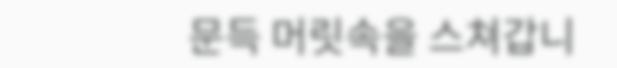문득 머릿속을 스쳐갑니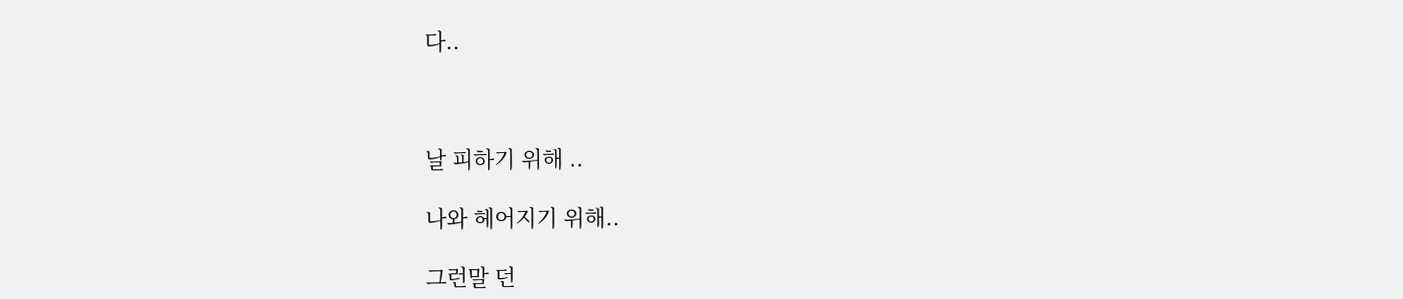다..



날 피하기 위해 ..

나와 헤어지기 위해..

그런말 던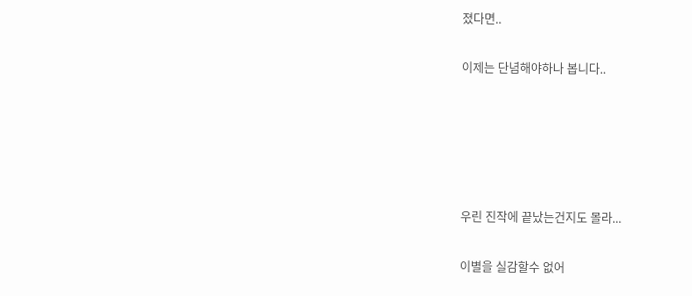졌다면..

이제는 단념해야하나 봅니다..





우린 진작에 끝났는건지도 몰라...

이별을 실감할수 없어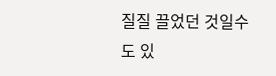질질 끌었던 것일수도 있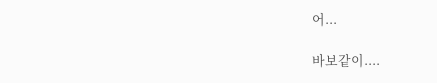어...

바보같이....